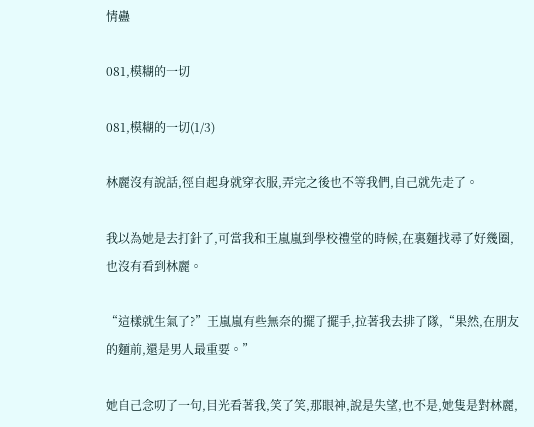情蠱

081,模糊的一切

081,模糊的一切(1/3)

林麗沒有說話,徑自起身就穿衣服,弄完之後也不等我們,自己就先走了。

我以為她是去打針了,可當我和王嵐嵐到學校禮堂的時候,在裏麵找尋了好幾圈,也沒有看到林麗。

“這樣就生氣了?”王嵐嵐有些無奈的擺了擺手,拉著我去排了隊,“果然,在朋友的麵前,還是男人最重要。”

她自己念叨了一句,目光看著我,笑了笑,那眼神,說是失望,也不是,她隻是對林麗,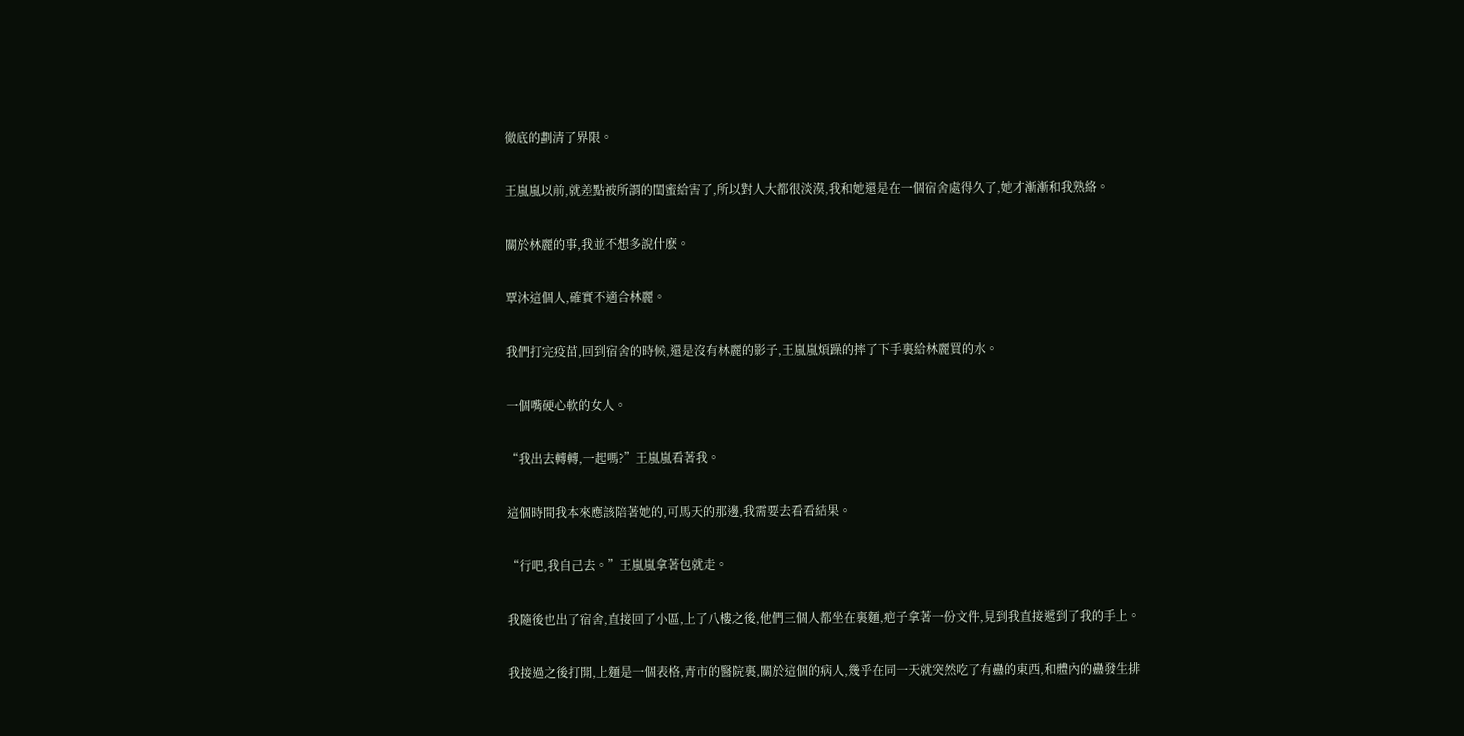徹底的劃清了界限。

王嵐嵐以前,就差點被所謂的閨蜜給害了,所以對人大都很淡漠,我和她還是在一個宿舍處得久了,她才漸漸和我熟絡。

關於林麗的事,我並不想多說什麽。

覃沐這個人,確實不適合林麗。

我們打完疫苗,回到宿舍的時候,還是沒有林麗的影子,王嵐嵐煩躁的摔了下手裏給林麗買的水。

一個嘴硬心軟的女人。

“我出去轉轉,一起嗎?”王嵐嵐看著我。

這個時間我本來應該陪著她的,可馬天的那邊,我需要去看看結果。

“行吧,我自己去。”王嵐嵐拿著包就走。

我隨後也出了宿舍,直接回了小區,上了八樓之後,他們三個人都坐在裏麵,疤子拿著一份文件,見到我直接遞到了我的手上。

我接過之後打開,上麵是一個表格,青市的醫院裏,關於這個的病人,幾乎在同一天就突然吃了有蠱的東西,和體內的蠱發生排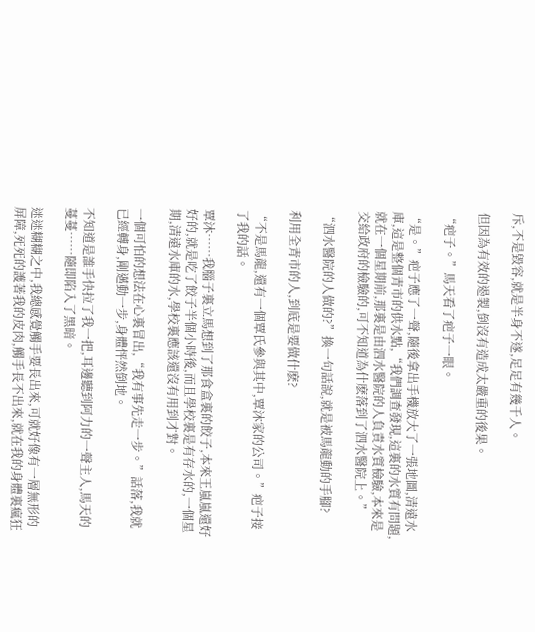斥,不是毀容,就是半身不遂,足足有幾千人。

但因為有效的遏製,倒沒有造成太嚴重的後果。

“疤子。”馬天看了疤子一眼。

“是。”疤子應了一聲,隨後拿出手機放大了一張地圖,清遠水庫,這是整個青市的供水點,“我們調查發現,這裏的水質有問題,就在一個星期前,那裏是由泗水醫院的人負責水質檢驗,本來是交給政府的檢驗的,可不知道為什麽落到了泗水醫院上。”

“泗水醫院的人做的?”換一句話說,就是被馬龍動的手腳?

利用全青市的人,到底是要做什麽?

“不是馬龍,還有一個覃氏參與其中,覃沐家的公司。”疤子接了我的話。

覃沐……我腦子裏立馬想到了那食盒裏的餃子,本來王嵐嵐還好好的,就是吃了餃子半個小時後,而且學校裏是有存水的,一個星期,清遠水庫的水,學校裏應該還沒有用到才對。

一個可怕的想法在心裏冒出,“我有事先走一步。”話落,我就已經轉身,剛邁動一步,身體怦然倒地。

不知道是誰手快拉了我一把,耳邊聽到阿力的一聲主人,馬天的蔓蔓……隨即陷入了黑暗。

迷迷糊糊之中,我總感覺觸手要長出來,可就好像有一層無形的屏障,死死的護著我的皮肉,觸手長不出來,就在我的身體裏瘋狂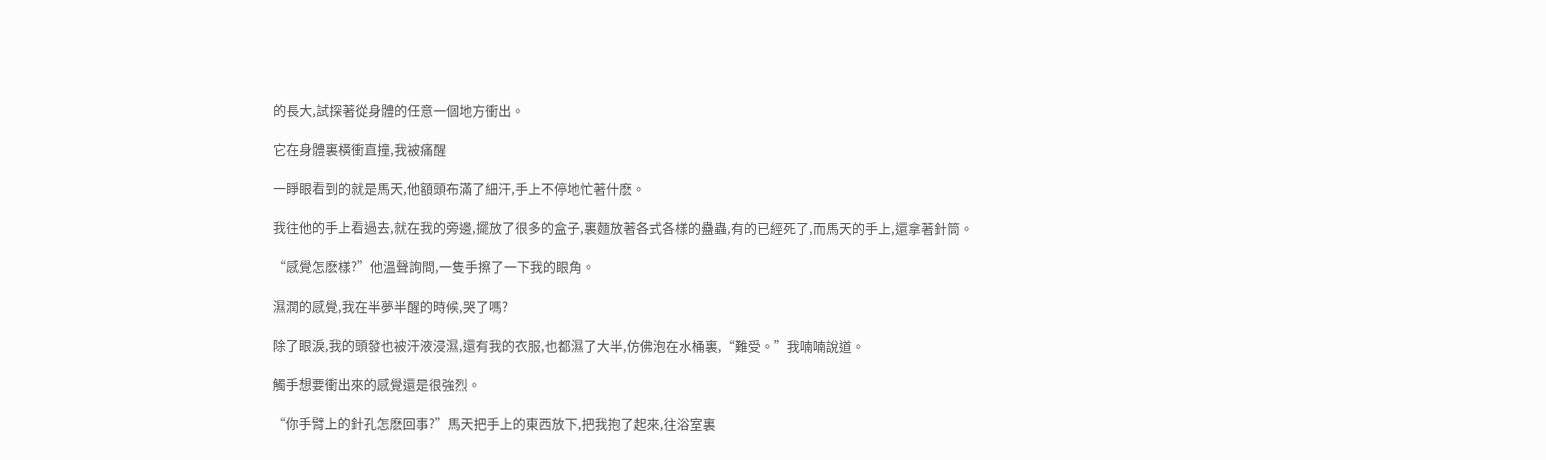的長大,試探著從身體的任意一個地方衝出。

它在身體裏橫衝直撞,我被痛醒

一睜眼看到的就是馬天,他額頭布滿了細汗,手上不停地忙著什麽。

我往他的手上看過去,就在我的旁邊,擺放了很多的盒子,裏麵放著各式各樣的蠱蟲,有的已經死了,而馬天的手上,還拿著針筒。

“感覺怎麽樣?”他溫聲詢問,一隻手擦了一下我的眼角。

濕潤的感覺,我在半夢半醒的時候,哭了嗎?

除了眼淚,我的頭發也被汗液浸濕,還有我的衣服,也都濕了大半,仿佛泡在水桶裏,“難受。”我喃喃說道。

觸手想要衝出來的感覺還是很強烈。

“你手臂上的針孔怎麽回事?”馬天把手上的東西放下,把我抱了起來,往浴室裏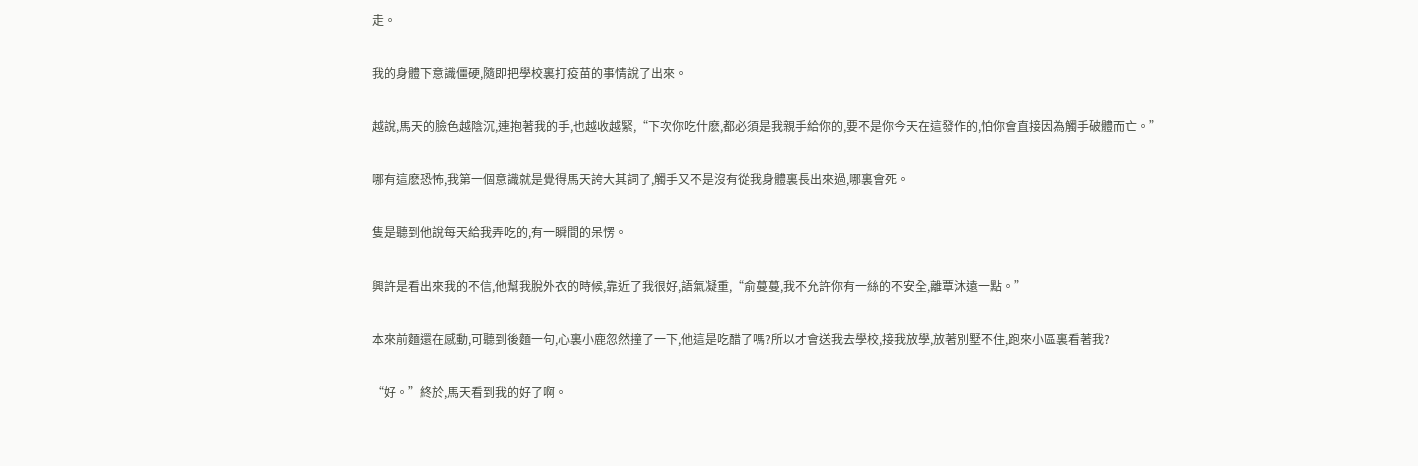走。

我的身體下意識僵硬,隨即把學校裏打疫苗的事情說了出來。

越說,馬天的臉色越陰沉,連抱著我的手,也越收越緊,“下次你吃什麽,都必須是我親手給你的,要不是你今天在這發作的,怕你會直接因為觸手破體而亡。”

哪有這麽恐怖,我第一個意識就是覺得馬天誇大其詞了,觸手又不是沒有從我身體裏長出來過,哪裏會死。

隻是聽到他說每天給我弄吃的,有一瞬間的呆愣。

興許是看出來我的不信,他幫我脫外衣的時候,靠近了我很好,語氣凝重,“俞蔓蔓,我不允許你有一絲的不安全,離覃沐遠一點。”

本來前麵還在感動,可聽到後麵一句,心裏小鹿忽然撞了一下,他這是吃醋了嗎?所以才會送我去學校,接我放學,放著別墅不住,跑來小區裏看著我?

“好。”終於,馬天看到我的好了啊。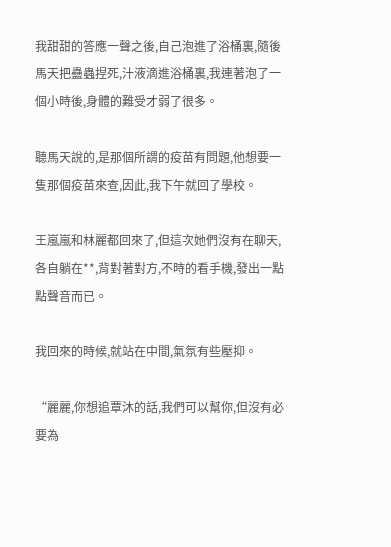我甜甜的答應一聲之後,自己泡進了浴桶裏,隨後馬天把蠱蟲捏死,汁液滴進浴桶裏,我連著泡了一個小時後,身體的難受才弱了很多。

聽馬天說的,是那個所謂的疫苗有問題,他想要一隻那個疫苗來查,因此,我下午就回了學校。

王嵐嵐和林麗都回來了,但這次她們沒有在聊天,各自躺在**,背對著對方,不時的看手機,發出一點點聲音而已。

我回來的時候,就站在中間,氣氛有些壓抑。

“麗麗,你想追覃沐的話,我們可以幫你,但沒有必要為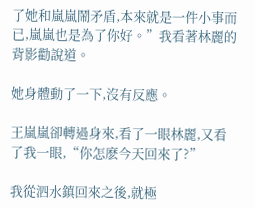了她和嵐嵐鬧矛盾,本來就是一件小事而已,嵐嵐也是為了你好。”我看著林麗的背影勸說道。

她身體動了一下,沒有反應。

王嵐嵐卻轉過身來,看了一眼林麗,又看了我一眼,“你怎麽今天回來了?”

我從泗水鎮回來之後,就極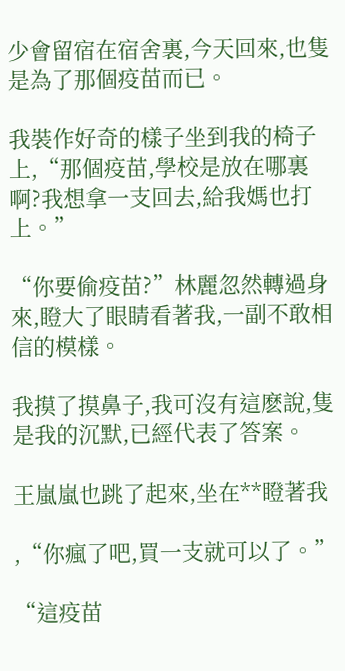少會留宿在宿舍裏,今天回來,也隻是為了那個疫苗而已。

我裝作好奇的樣子坐到我的椅子上,“那個疫苗,學校是放在哪裏啊?我想拿一支回去,給我媽也打上。”

“你要偷疫苗?”林麗忽然轉過身來,瞪大了眼睛看著我,一副不敢相信的模樣。

我摸了摸鼻子,我可沒有這麽說,隻是我的沉默,已經代表了答案。

王嵐嵐也跳了起來,坐在**瞪著我

,“你瘋了吧,買一支就可以了。”

“這疫苗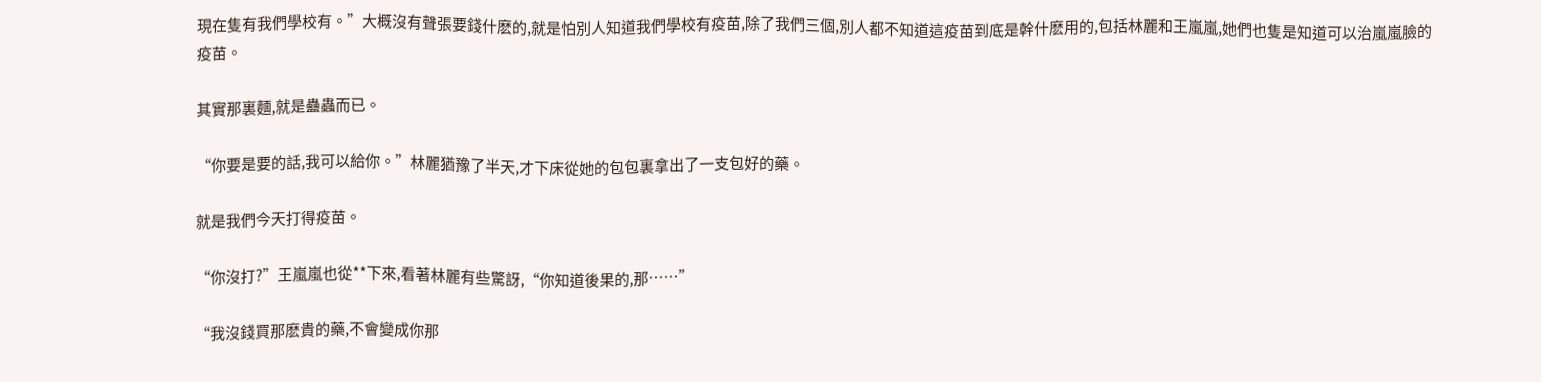現在隻有我們學校有。”大概沒有聲張要錢什麽的,就是怕別人知道我們學校有疫苗,除了我們三個,別人都不知道這疫苗到底是幹什麽用的,包括林麗和王嵐嵐,她們也隻是知道可以治嵐嵐臉的疫苗。

其實那裏麵,就是蠱蟲而已。

“你要是要的話,我可以給你。”林麗猶豫了半天,才下床從她的包包裏拿出了一支包好的藥。

就是我們今天打得疫苗。

“你沒打?”王嵐嵐也從**下來,看著林麗有些驚訝,“你知道後果的,那……”

“我沒錢買那麽貴的藥,不會變成你那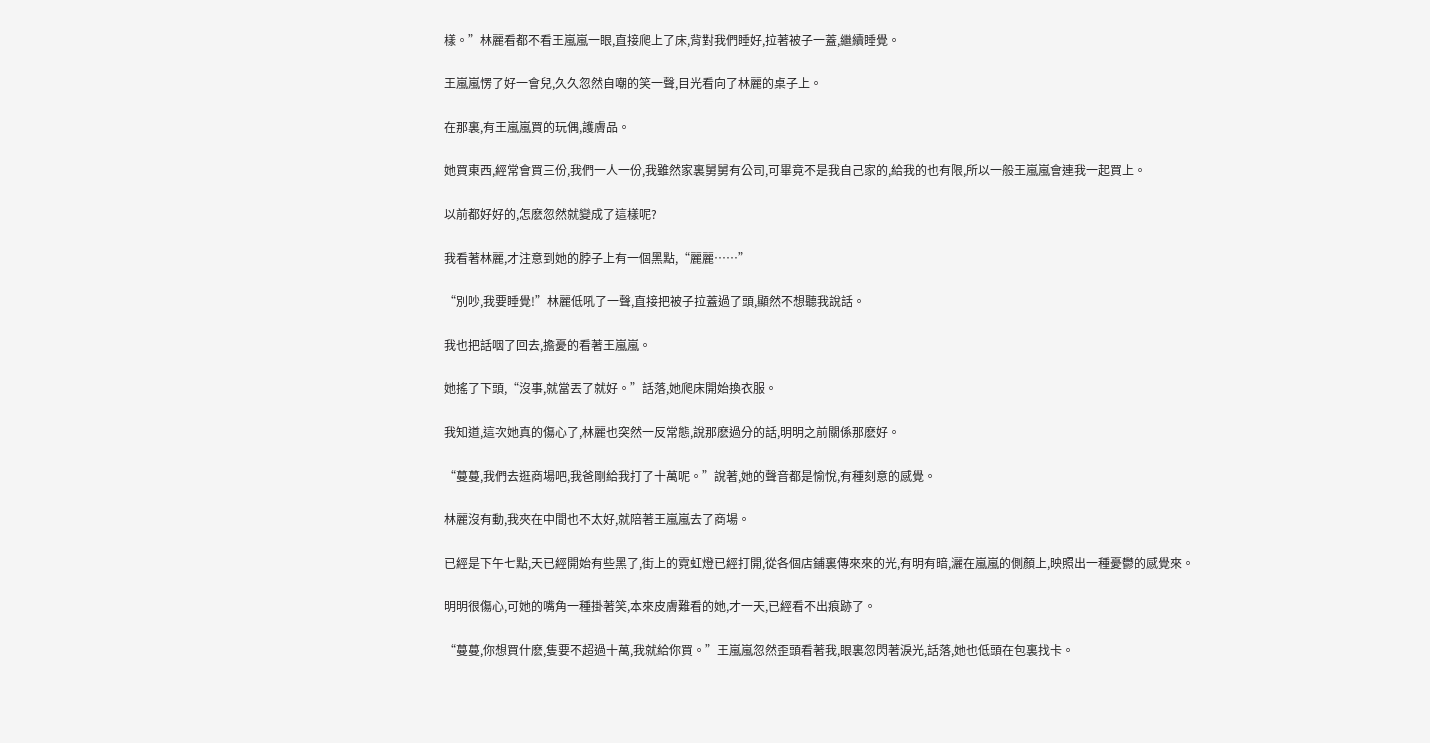樣。”林麗看都不看王嵐嵐一眼,直接爬上了床,背對我們睡好,拉著被子一蓋,繼續睡覺。

王嵐嵐愣了好一會兒,久久忽然自嘲的笑一聲,目光看向了林麗的桌子上。

在那裏,有王嵐嵐買的玩偶,護膚品。

她買東西,經常會買三份,我們一人一份,我雖然家裏舅舅有公司,可畢竟不是我自己家的,給我的也有限,所以一般王嵐嵐會連我一起買上。

以前都好好的,怎麽忽然就變成了這樣呢?

我看著林麗,才注意到她的脖子上有一個黑點,“麗麗……”

“別吵,我要睡覺!”林麗低吼了一聲,直接把被子拉蓋過了頭,顯然不想聽我說話。

我也把話咽了回去,擔憂的看著王嵐嵐。

她搖了下頭,“沒事,就當丟了就好。”話落,她爬床開始換衣服。

我知道,這次她真的傷心了,林麗也突然一反常態,說那麽過分的話,明明之前關係那麽好。

“蔓蔓,我們去逛商場吧,我爸剛給我打了十萬呢。”說著,她的聲音都是愉悅,有種刻意的感覺。

林麗沒有動,我夾在中間也不太好,就陪著王嵐嵐去了商場。

已經是下午七點,天已經開始有些黑了,街上的霓虹燈已經打開,從各個店鋪裏傳來來的光,有明有暗,灑在嵐嵐的側顏上,映照出一種憂鬱的感覺來。

明明很傷心,可她的嘴角一種掛著笑,本來皮膚難看的她,才一天,已經看不出痕跡了。

“蔓蔓,你想買什麽,隻要不超過十萬,我就給你買。”王嵐嵐忽然歪頭看著我,眼裏忽閃著淚光,話落,她也低頭在包裏找卡。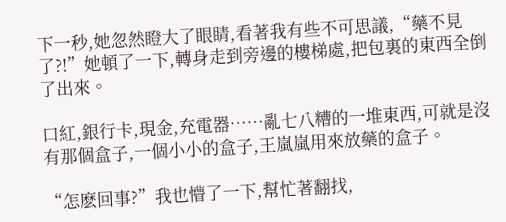下一秒,她忽然瞪大了眼睛,看著我有些不可思議,“藥不見了?!”她頓了一下,轉身走到旁邊的樓梯處,把包裏的東西全倒了出來。

口紅,銀行卡,現金,充電器……亂七八糟的一堆東西,可就是沒有那個盒子,一個小小的盒子,王嵐嵐用來放藥的盒子。

“怎麽回事?”我也懵了一下,幫忙著翻找,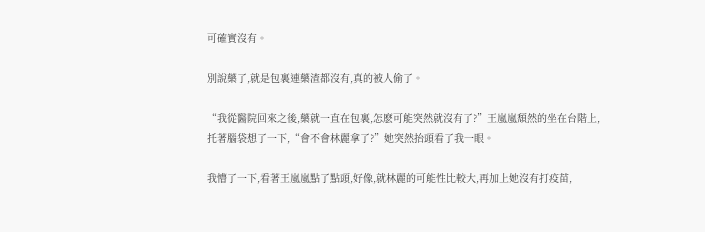可確實沒有。

別說藥了,就是包裏連藥渣都沒有,真的被人偷了。

“我從醫院回來之後,藥就一直在包裏,怎麽可能突然就沒有了?”王嵐嵐頹然的坐在台階上,托著腦袋想了一下,“會不會林麗拿了?”她突然抬頭看了我一眼。

我懵了一下,看著王嵐嵐點了點頭,好像,就林麗的可能性比較大,再加上她沒有打疫苗,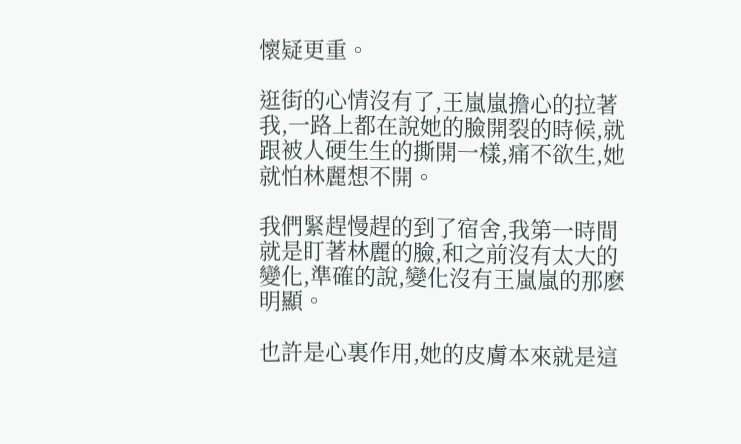懷疑更重。

逛街的心情沒有了,王嵐嵐擔心的拉著我,一路上都在說她的臉開裂的時候,就跟被人硬生生的撕開一樣,痛不欲生,她就怕林麗想不開。

我們緊趕慢趕的到了宿舍,我第一時間就是盯著林麗的臉,和之前沒有太大的變化,準確的說,變化沒有王嵐嵐的那麽明顯。

也許是心裏作用,她的皮膚本來就是這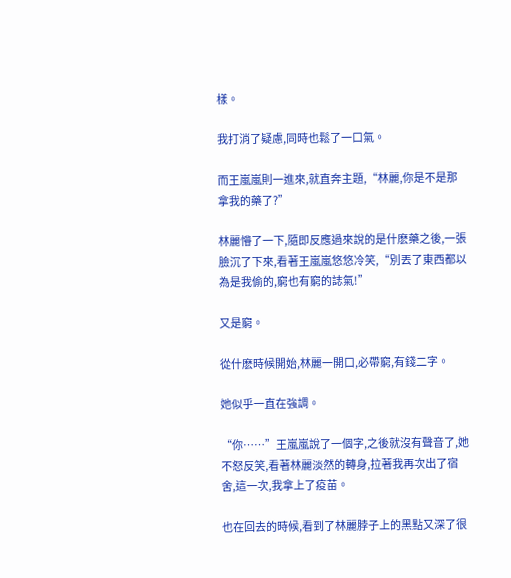樣。

我打消了疑慮,同時也鬆了一口氣。

而王嵐嵐則一進來,就直奔主題,“林麗,你是不是那拿我的藥了?”

林麗懵了一下,隨即反應過來說的是什麽藥之後,一張臉沉了下來,看著王嵐嵐悠悠冷笑,“別丟了東西都以為是我偷的,窮也有窮的誌氣!”

又是窮。

從什麽時候開始,林麗一開口,必帶窮,有錢二字。

她似乎一直在強調。

“你……”王嵐嵐說了一個字,之後就沒有聲音了,她不怒反笑,看著林麗淡然的轉身,拉著我再次出了宿舍,這一次,我拿上了疫苗。

也在回去的時候,看到了林麗脖子上的黑點又深了很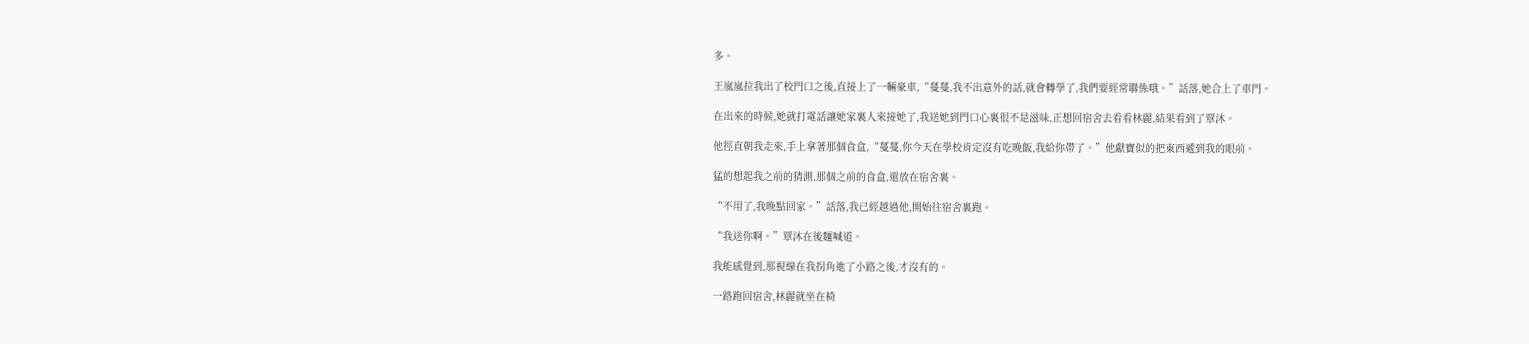多。

王嵐嵐拉我出了校門口之後,直接上了一輛豪車,“蔓蔓,我不出意外的話,就會轉學了,我們要經常聯係哦。”話落,她合上了車門。

在出來的時候,她就打電話讓她家裏人來接她了,我送她到門口心裏很不是滋味,正想回宿舍去看看林麗,結果看到了覃沐。

他徑直朝我走來,手上拿著那個食盒,“蔓蔓,你今天在學校肯定沒有吃晚飯,我給你帶了。”他獻寶似的把東西遞到我的眼前。

猛的想起我之前的猜測,那個之前的食盒,還放在宿舍裏。

“不用了,我晚點回家。”話落,我已經越過他,開始往宿舍裏跑。

“我送你啊。”覃沐在後麵喊道。

我能感覺到,那視線在我拐角進了小路之後,才沒有的。

一路跑回宿舍,林麗就坐在椅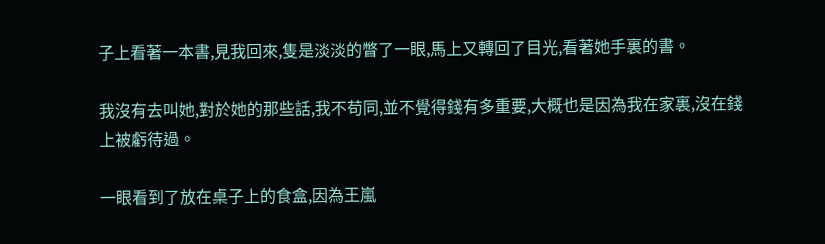子上看著一本書,見我回來,隻是淡淡的瞥了一眼,馬上又轉回了目光,看著她手裏的書。

我沒有去叫她,對於她的那些話,我不苟同,並不覺得錢有多重要,大概也是因為我在家裏,沒在錢上被虧待過。

一眼看到了放在桌子上的食盒,因為王嵐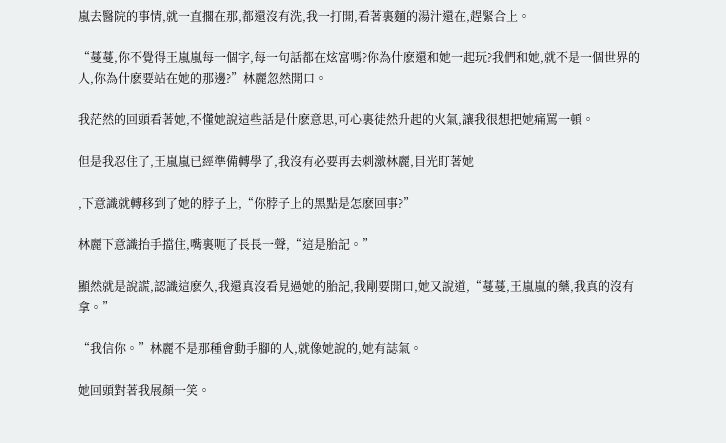嵐去醫院的事情,就一直擱在那,都還沒有洗,我一打開,看著裏麵的湯汁還在,趕緊合上。

“蔓蔓,你不覺得王嵐嵐每一個字,每一句話都在炫富嗎?你為什麽還和她一起玩?我們和她,就不是一個世界的人,你為什麽要站在她的那邊?”林麗忽然開口。

我茫然的回頭看著她,不懂她說這些話是什麽意思,可心裏徒然升起的火氣,讓我很想把她痛罵一頓。

但是我忍住了,王嵐嵐已經準備轉學了,我沒有必要再去刺激林麗,目光盯著她

,下意識就轉移到了她的脖子上,“你脖子上的黑點是怎麽回事?”

林麗下意識抬手擋住,嘴裏呃了長長一聲,“這是胎記。”

顯然就是說謊,認識這麽久,我還真沒看見過她的胎記,我剛要開口,她又說道,“蔓蔓,王嵐嵐的藥,我真的沒有拿。”

“我信你。”林麗不是那種會動手腳的人,就像她說的,她有誌氣。

她回頭對著我展顏一笑。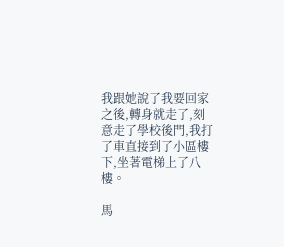我跟她說了我要回家之後,轉身就走了,刻意走了學校後門,我打了車直接到了小區樓下,坐著電梯上了八樓。

馬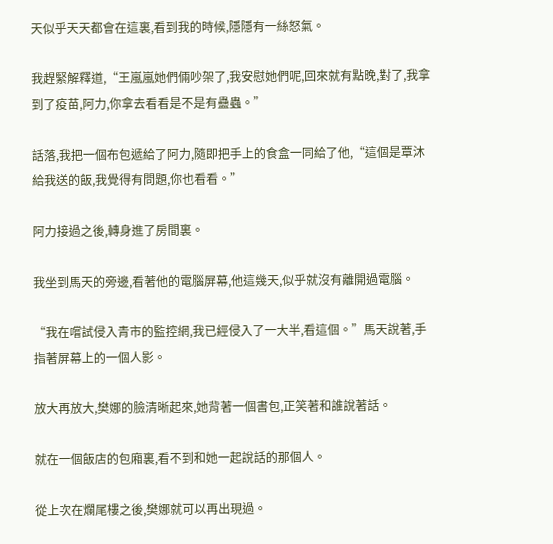天似乎天天都會在這裏,看到我的時候,隱隱有一絲怒氣。

我趕緊解釋道,“王嵐嵐她們倆吵架了,我安慰她們呢,回來就有點晚,對了,我拿到了疫苗,阿力,你拿去看看是不是有蠱蟲。”

話落,我把一個布包遞給了阿力,隨即把手上的食盒一同給了他,“這個是覃沐給我送的飯,我覺得有問題,你也看看。”

阿力接過之後,轉身進了房間裏。

我坐到馬天的旁邊,看著他的電腦屏幕,他這幾天,似乎就沒有離開過電腦。

“我在嚐試侵入青市的監控網,我已經侵入了一大半,看這個。”馬天說著,手指著屏幕上的一個人影。

放大再放大,樊娜的臉清晰起來,她背著一個書包,正笑著和誰說著話。

就在一個飯店的包廂裏,看不到和她一起說話的那個人。

從上次在爛尾樓之後,樊娜就可以再出現過。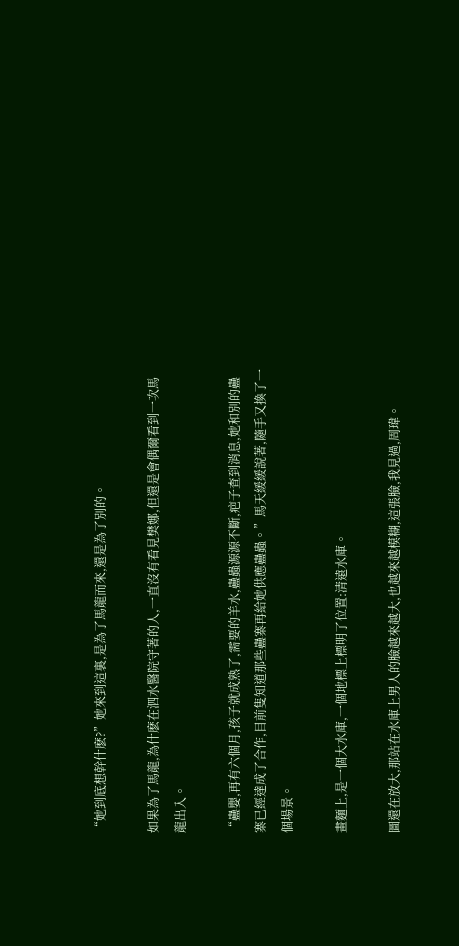“她到底想幹什麽?”她來到這裏,是為了馬龍而來,還是為了別的。

如果為了馬龍,為什麽在泗水醫院守著的人,一直沒有看見樊娜,但還是會偶爾看到一次馬龍出入。

“蠱嬰,再有六個月,孩子就成熟了,需要的羊水,蠱蟲源源不斷,疤子查到消息,她和別的蠱寨已經達成了合作,目前隻知道那些蠱寨再給她供應蠱蟲。”馬天緩緩說著,隨手又換了一個場景。

畫麵上,是一個大水庫,一個地標上標明了位置:清遠水庫。

圖還在放大,那站在水庫上男人的臉越來越大,也越來越模糊,這張臉,我見過,周瑋。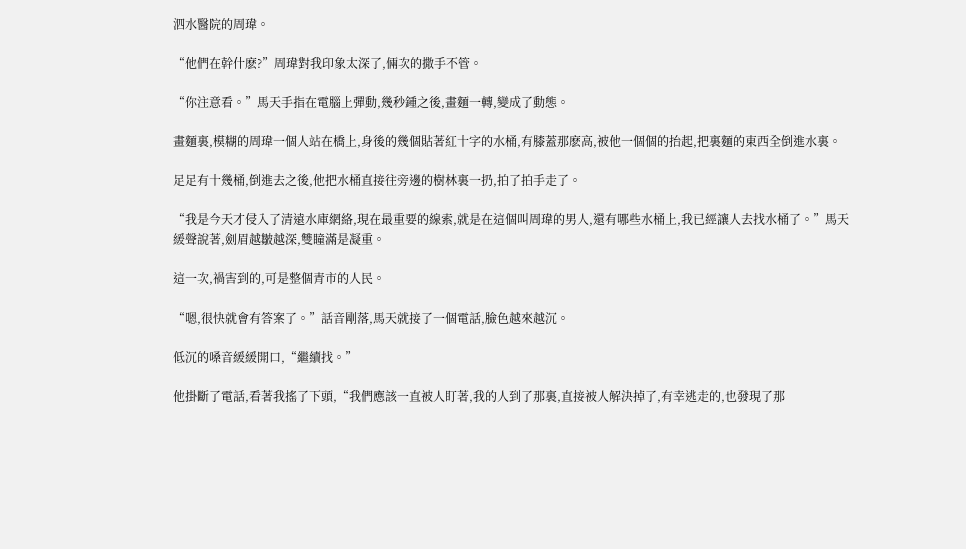泗水醫院的周瑋。

“他們在幹什麽?”周瑋對我印象太深了,倆次的撒手不管。

“你注意看。”馬天手指在電腦上彈動,幾秒鍾之後,畫麵一轉,變成了動態。

畫麵裏,模糊的周瑋一個人站在橋上,身後的幾個貼著紅十字的水桶,有膝蓋那麽高,被他一個個的抬起,把裏麵的東西全倒進水裏。

足足有十幾桶,倒進去之後,他把水桶直接往旁邊的樹林裏一扔,拍了拍手走了。

“我是今天才侵入了清遠水庫網絡,現在最重要的線索,就是在這個叫周瑋的男人,還有哪些水桶上,我已經讓人去找水桶了。”馬天緩聲說著,劍眉越皺越深,雙瞳滿是凝重。

這一次,禍害到的,可是整個青市的人民。

“嗯,很快就會有答案了。”話音剛落,馬天就接了一個電話,臉色越來越沉。

低沉的嗓音緩緩開口,“繼續找。”

他掛斷了電話,看著我搖了下頭,“我們應該一直被人盯著,我的人到了那裏,直接被人解決掉了,有幸逃走的,也發現了那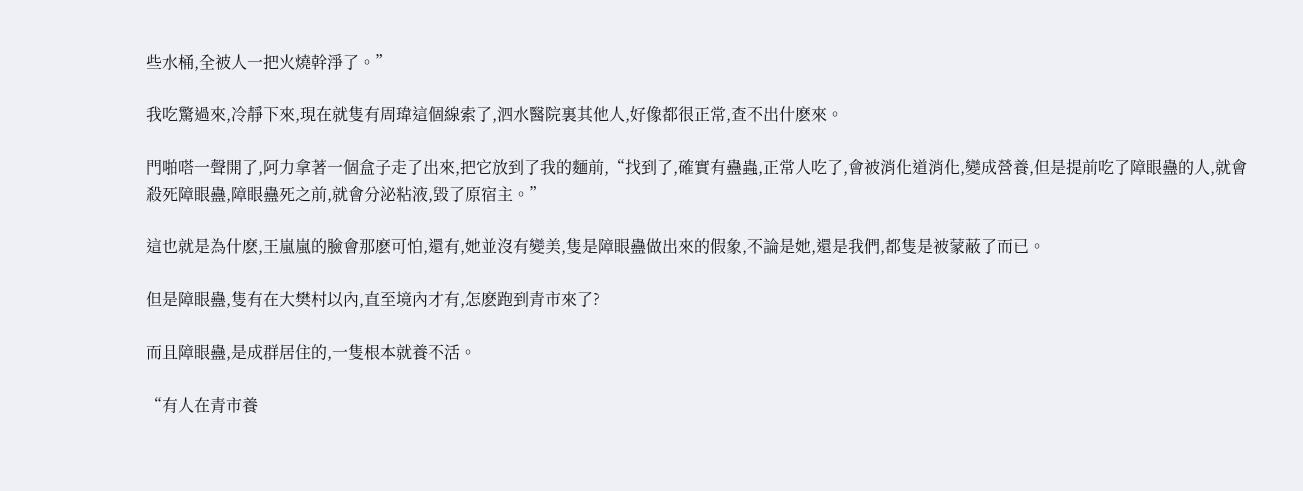些水桶,全被人一把火燒幹淨了。”

我吃驚過來,冷靜下來,現在就隻有周瑋這個線索了,泗水醫院裏其他人,好像都很正常,查不出什麽來。

門啪嗒一聲開了,阿力拿著一個盒子走了出來,把它放到了我的麵前,“找到了,確實有蠱蟲,正常人吃了,會被消化道消化,變成營養,但是提前吃了障眼蠱的人,就會殺死障眼蠱,障眼蠱死之前,就會分泌粘液,毀了原宿主。”

這也就是為什麽,王嵐嵐的臉會那麽可怕,還有,她並沒有變美,隻是障眼蠱做出來的假象,不論是她,還是我們,都隻是被蒙蔽了而已。

但是障眼蠱,隻有在大樊村以內,直至境內才有,怎麽跑到青市來了?

而且障眼蠱,是成群居住的,一隻根本就養不活。

“有人在青市養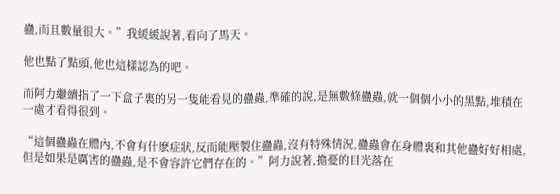蠱,而且數量很大。”我緩緩說著,看向了馬天。

他也點了點頭,他也這樣認為的吧。

而阿力繼續指了一下盒子裏的另一隻能看見的蠱蟲,準確的說,是無數條蠱蟲,就一個個小小的黑點,堆積在一處才看得很到。

“這個蠱蟲在體內,不會有什麽症狀,反而能壓製住蠱蟲,沒有特殊情況,蠱蟲會在身體裏和其他蠱好好相處,但是如果是厲害的蠱蟲,是不會容許它們存在的。”阿力說著,擔憂的目光落在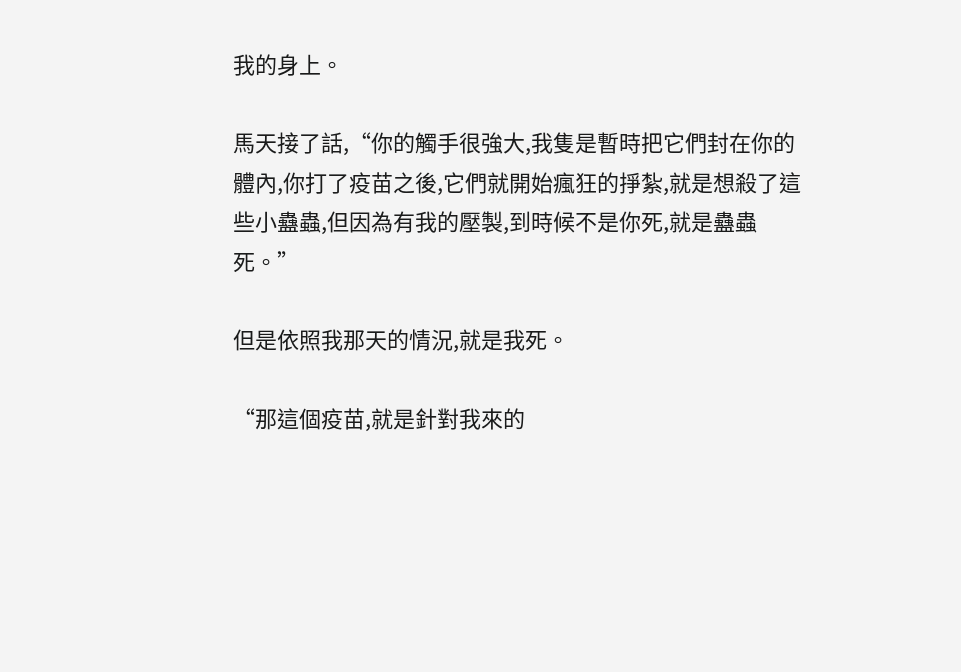我的身上。

馬天接了話,“你的觸手很強大,我隻是暫時把它們封在你的體內,你打了疫苗之後,它們就開始瘋狂的掙紮,就是想殺了這些小蠱蟲,但因為有我的壓製,到時候不是你死,就是蠱蟲死。”

但是依照我那天的情況,就是我死。

“那這個疫苗,就是針對我來的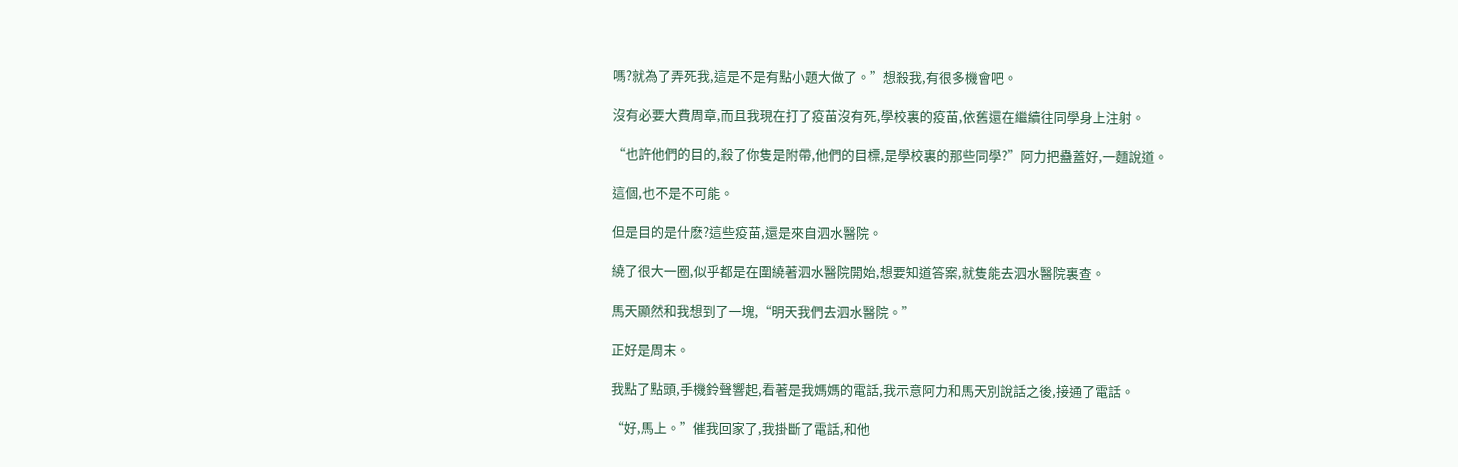嗎?就為了弄死我,這是不是有點小題大做了。”想殺我,有很多機會吧。

沒有必要大費周章,而且我現在打了疫苗沒有死,學校裏的疫苗,依舊還在繼續往同學身上注射。

“也許他們的目的,殺了你隻是附帶,他們的目標,是學校裏的那些同學?”阿力把蠱蓋好,一麵說道。

這個,也不是不可能。

但是目的是什麽?這些疫苗,還是來自泗水醫院。

繞了很大一圈,似乎都是在圍繞著泗水醫院開始,想要知道答案,就隻能去泗水醫院裏查。

馬天顯然和我想到了一塊,“明天我們去泗水醫院。”

正好是周末。

我點了點頭,手機鈴聲響起,看著是我媽媽的電話,我示意阿力和馬天別說話之後,接通了電話。

“好,馬上。”催我回家了,我掛斷了電話,和他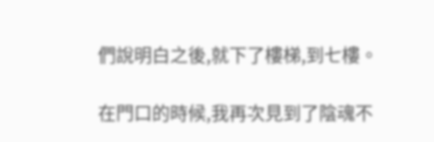們說明白之後,就下了樓梯,到七樓。

在門口的時候,我再次見到了陰魂不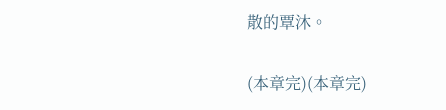散的覃沐。

(本章完)(本章完)